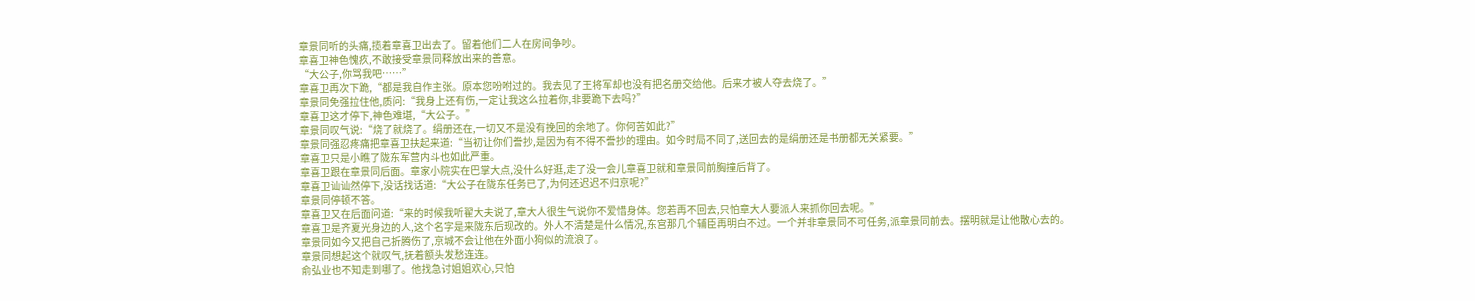章景同听的头痛,揽着章喜卫出去了。留着他们二人在房间争吵。
章喜卫神色愧疚,不敢接受章景同释放出来的善意。
“大公子,你骂我吧……”
章喜卫再次下跪,“都是我自作主张。原本您吩咐过的。我去见了王将军却也没有把名册交给他。后来才被人夺去烧了。”
章景同免强拉住他,质问:“我身上还有伤,一定让我这么拉着你,非要跪下去吗?”
章喜卫这才停下,神色难堪,“大公子。”
章景同叹气说:“烧了就烧了。绢册还在,一切又不是没有挽回的余地了。你何苦如此?”
章景同强忍疼痛把章喜卫扶起来道:“当初让你们誊抄,是因为有不得不誊抄的理由。如今时局不同了,送回去的是绢册还是书册都无关紧要。”
章喜卫只是小瞧了陇东军营内斗也如此严重。
章喜卫跟在章景同后面。章家小院实在巴掌大点,没什么好逛,走了没一会儿章喜卫就和章景同前胸撞后背了。
章喜卫讪讪然停下,没话找话道:“大公子在陇东任务已了,为何还迟迟不归京呢?”
章景同停顿不答。
章喜卫又在后面问道:“来的时候我听翟大夫说了,章大人很生气说你不爱惜身体。您若再不回去,只怕章大人要派人来抓你回去呢。”
章喜卫是齐夏光身边的人,这个名字是来陇东后现改的。外人不清楚是什么情况,东宫那几个辅臣再明白不过。一个并非章景同不可任务,派章景同前去。摆明就是让他散心去的。
章景同如今又把自己折腾伤了,京城不会让他在外面小狗似的流浪了。
章景同想起这个就叹气,抚着额头发愁连连。
俞弘业也不知走到哪了。他找急讨姐姐欢心,只怕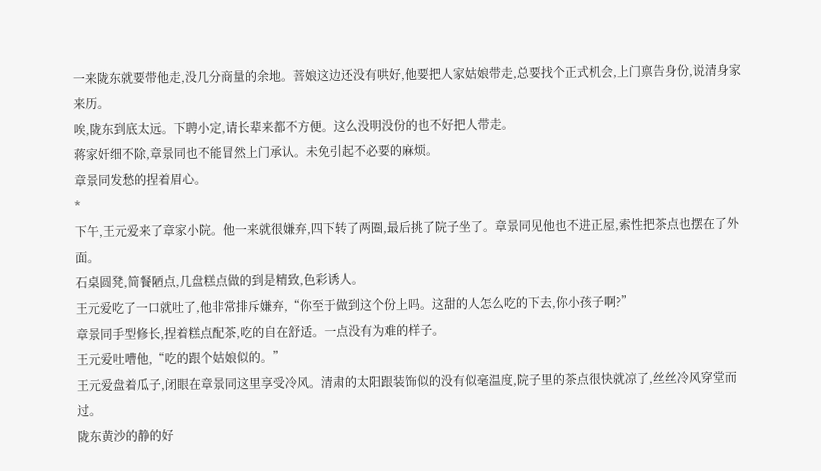一来陇东就要带他走,没几分商量的余地。菩娘这边还没有哄好,他要把人家姑娘带走,总要找个正式机会,上门禀告身份,说清身家来历。
唉,陇东到底太远。下聘小定,请长辈来都不方便。这么没明没份的也不好把人带走。
蒋家奸细不除,章景同也不能冒然上门承认。未免引起不必要的麻烦。
章景同发愁的捏着眉心。
*
下午,王元爱来了章家小院。他一来就很嫌弃,四下转了两圈,最后挑了院子坐了。章景同见他也不进正屋,索性把茶点也摆在了外面。
石桌圆凳,简餐陋点,几盘糕点做的到是精致,色彩诱人。
王元爱吃了一口就吐了,他非常排斥嫌弃,“你至于做到这个份上吗。这甜的人怎么吃的下去,你小孩子啊?”
章景同手型修长,捏着糕点配茶,吃的自在舒适。一点没有为难的样子。
王元爱吐嘈他,“吃的跟个姑娘似的。”
王元爱盘着瓜子,闭眼在章景同这里享受冷风。清肃的太阳跟装饰似的没有似毫温度,院子里的茶点很快就凉了,丝丝冷风穿堂而过。
陇东黄沙的静的好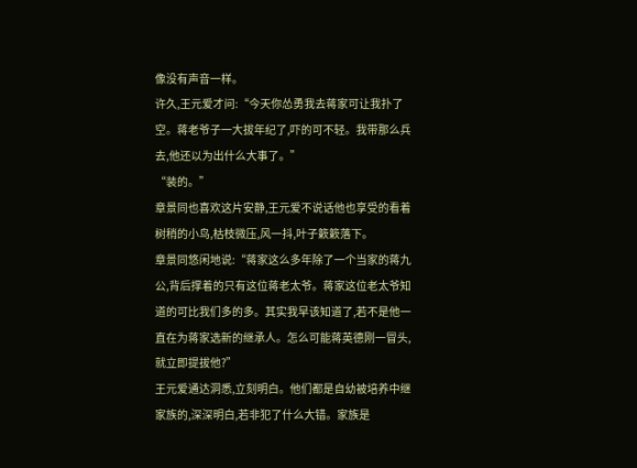像没有声音一样。
许久,王元爱才问:“今天你怂勇我去蒋家可让我扑了空。蒋老爷子一大拔年纪了,吓的可不轻。我带那么兵去,他还以为出什么大事了。”
“装的。”
章景同也喜欢这片安静,王元爱不说话他也享受的看着树稍的小鸟,枯枝微压,风一抖,叶子簌簌落下。
章景同悠闲地说:“蒋家这么多年除了一个当家的蒋九公,背后撑着的只有这位蒋老太爷。蒋家这位老太爷知道的可比我们多的多。其实我早该知道了,若不是他一直在为蒋家选新的继承人。怎么可能蒋英德刚一冒头,就立即提拔他?”
王元爱通达洞悉,立刻明白。他们都是自幼被培养中继家族的,深深明白,若非犯了什么大错。家族是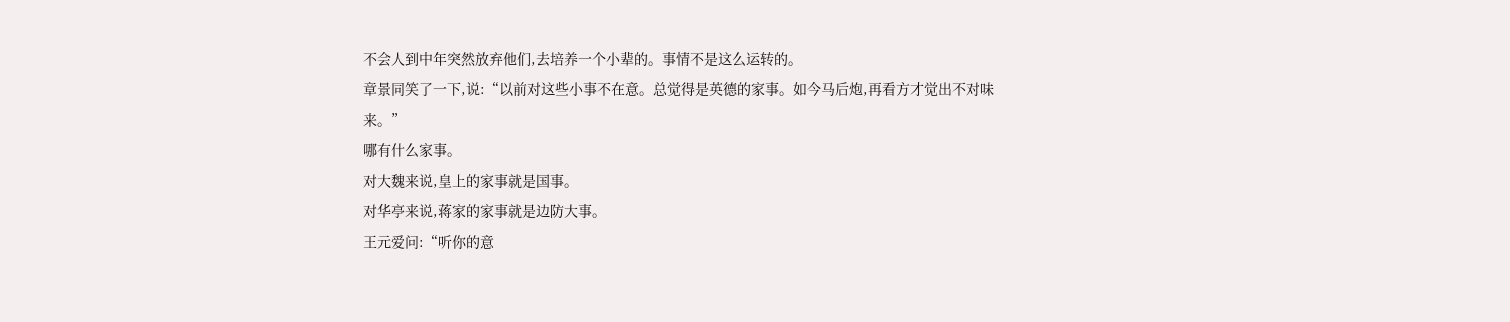不会人到中年突然放弃他们,去培养一个小辈的。事情不是这么运转的。
章景同笑了一下,说:“以前对这些小事不在意。总觉得是英德的家事。如今马后炮,再看方才觉出不对味来。”
哪有什么家事。
对大魏来说,皇上的家事就是国事。
对华亭来说,蒋家的家事就是边防大事。
王元爱问:“听你的意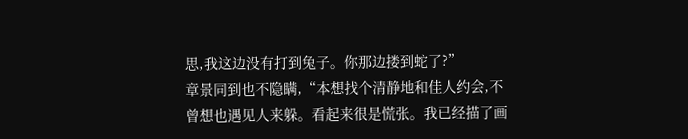思,我这边没有打到兔子。你那边搂到蛇了?”
章景同到也不隐瞒,“本想找个清静地和佳人约会,不曾想也遇见人来躲。看起来很是慌张。我已经描了画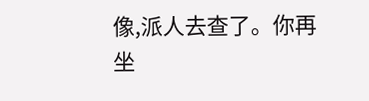像,派人去查了。你再坐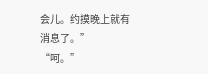会儿。约摸晚上就有消息了。”
“呵。”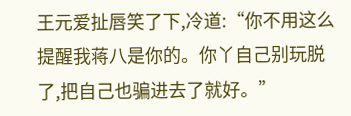王元爱扯唇笑了下,冷道:“你不用这么提醒我蒋八是你的。你丫自己别玩脱了,把自己也骗进去了就好。”